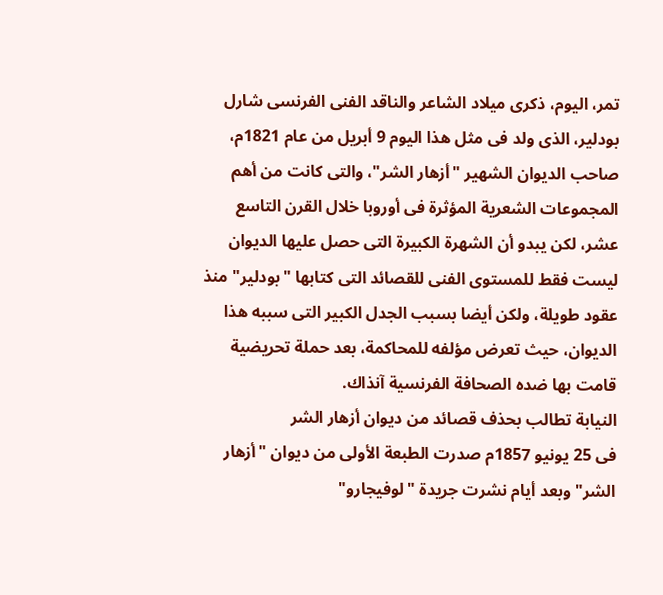تمر، اليوم، ذكرى ميلاد الشاعر والناقد الفنى الفرنسى شارل بودلير، الذى ولد فى مثل هذا اليوم 9 أبريل من عام 1821م، صاحب الديوان الشهير "أزهار الشر"، والتى كانت من أهم المجموعات الشعرية المؤثرة فى أوروبا خلال القرن التاسع عشر، لكن يبدو أن الشهرة الكبيرة التى حصل عليها الديوان ليست فقط للمستوى الفنى للقصائد التى كتابها "بودلير" منذ عقود طويلة، ولكن أيضا بسبب الجدل الكبير التى سببه هذا الديوان، حيث تعرض مؤلفه للمحاكمة، بعد حملة تحريضية قامت بها ضده الصحافة الفرنسية آنذاك.
النيابة تطالب بحذف قصائد من ديوان أزهار الشر
فى 25 يونيو 1857م صدرت الطبعة الأولى من ديوان "أزهار الشر" وبعد أيام نشرت جريدة "لوفيجارو"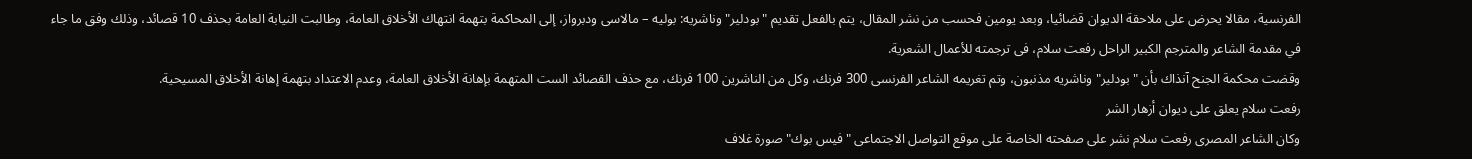الفرنسية، مقالا يحرض على ملاحقة الديوان قضائيا، وبعد يومين فحسب من نشر المقال، يتم بالفعل تقديم "بودلير" وناشريه: بوليه – مالاسى ودبرواز، إلى المحاكمة بتهمة انتهاك الأخلاق العامة، وطالبت النيابة العامة بحذف 10 قصائد، وذلك وفق ما جاء في مقدمة الشاعر والمترجم الكبير الراحل رفعت سلام، فى ترجمته للأعمال الشعرية.
وقضت محكمة الجنح آنذاك بأن "بودلير" وناشريه مذنبون، وتم تغريمه الشاعر الفرنسى 300 فرنك، وكل من الناشرين 100 فرنك، مع حذف القصائد الست المتهمة بإهانة الأخلاق العامة، وعدم الاعتداد بتهمة إهانة الأخلاق المسيحية.
رفعت سلام يعلق على ديوان أزهار الشر
وكان الشاعر المصرى رفعت سلام نشر على صفحته الخاصة على موقع التواصل الاجتماعى "فيس بوك" صورة غلاف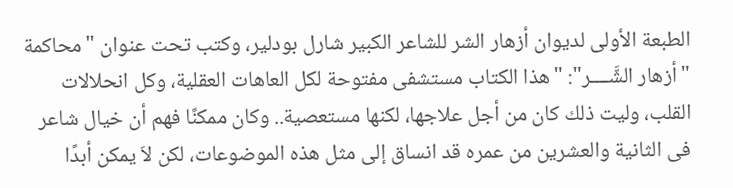الطبعة الأولى لديوان أزهار الشر للشاعر الكبير شارل بودلير، وكتب تحت عنوان "محاكمة "أزهار الشَّــــر": "هذا الكتاب مستشفى مفتوحة لكل العاهات العقلية، وكل انحلالات القلب، وليت ذلك كان من أجل علاجها، لكنها مستعصية.. وكان ممكنًا فهم أن خيال شاعر فى الثانية والعشرين من عمره قد انساق إلى مثل هذه الموضوعات، لكن لاَ يمكن أبدًا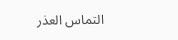التماس العذر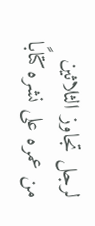لرجل تجاوز الثلاثين من عمره على نشره كتابًا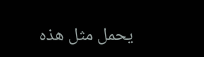يحمل مثل هذه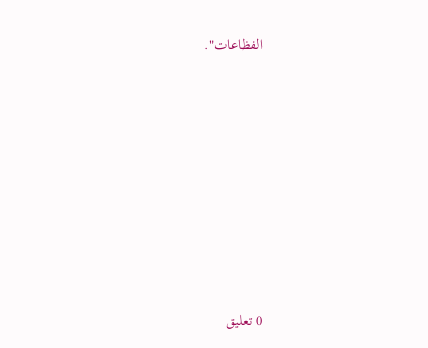الفظاعات".














0 تعليق